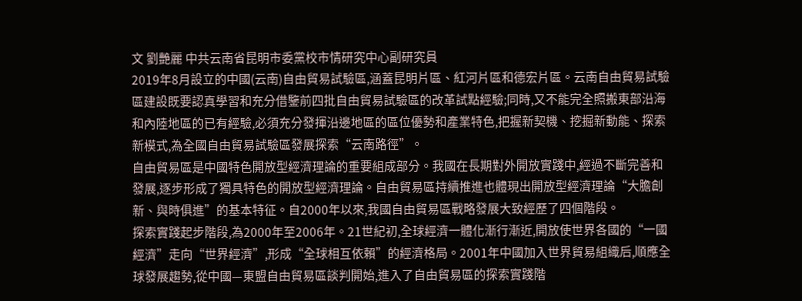文 劉艷麗 中共云南省昆明市委黨校市情研究中心副研究員
2019年8月設立的中國(云南)自由貿易試驗區,涵蓋昆明片區、紅河片區和德宏片區。云南自由貿易試驗區建設既要認真學習和充分借鑒前四批自由貿易試驗區的改革試點經驗;同時,又不能完全照搬東部沿海和內陸地區的已有經驗,必須充分發揮沿邊地區的區位優勢和產業特色,把握新契機、挖掘新動能、探索新模式,為全國自由貿易試驗區發展探索“云南路徑”。
自由貿易區是中國特色開放型經濟理論的重要組成部分。我國在長期對外開放實踐中,經過不斷完善和發展,逐步形成了獨具特色的開放型經濟理論。自由貿易區持續推進也體現出開放型經濟理論“大膽創新、與時俱進”的基本特征。自2000年以來,我國自由貿易區戰略發展大致經歷了四個階段。
探索實踐起步階段,為2000年至2006年。21世紀初,全球經濟一體化漸行漸近,開放使世界各國的“一國經濟”走向“世界經濟”,形成“全球相互依賴”的經濟格局。2001年中國加入世界貿易組織后,順應全球發展趨勢,從中國—東盟自由貿易區談判開始,進入了自由貿易區的探索實踐階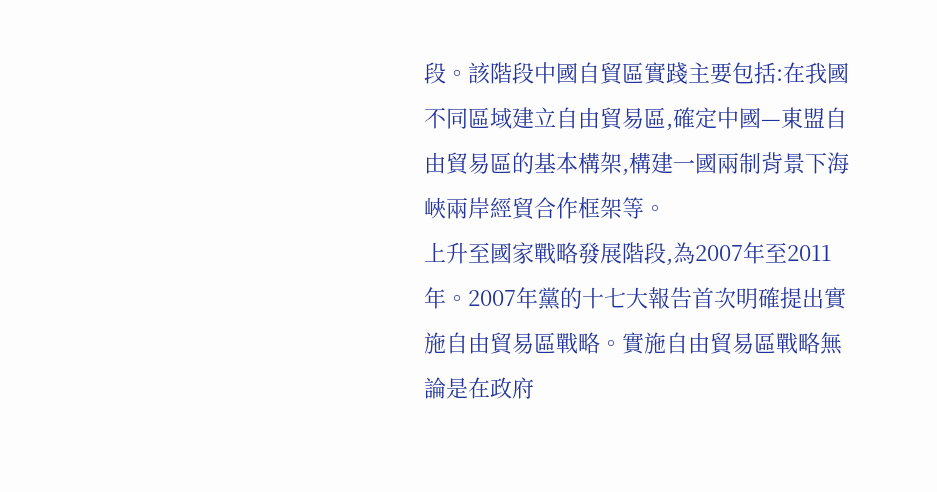段。該階段中國自貿區實踐主要包括:在我國不同區域建立自由貿易區,確定中國—東盟自由貿易區的基本構架,構建一國兩制背景下海峽兩岸經貿合作框架等。
上升至國家戰略發展階段,為2007年至2011年。2007年黨的十七大報告首次明確提出實施自由貿易區戰略。實施自由貿易區戰略無論是在政府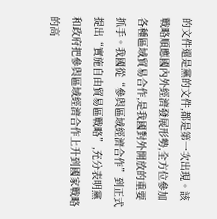的文件還是黨的文件,都是第一次出現。該戰略順應國內外經濟發展形勢,全方位參加各種區域貿易合作,是我國對外開放的重要抓手。我國從“參與區域經濟合作”到正式提出“實施自由貿易區戰略”,充分表明黨和政府把參與區域經濟合作上升到國家戰略的高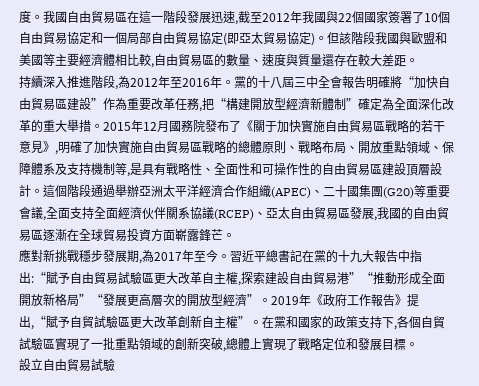度。我國自由貿易區在這一階段發展迅速,截至2012年我國與22個國家簽署了10個自由貿易協定和一個局部自由貿易協定(即亞太貿易協定)。但該階段我國與歐盟和美國等主要經濟體相比較,自由貿易區的數量、速度與質量還存在較大差距。
持續深入推進階段,為2012年至2016年。黨的十八屆三中全會報告明確將“加快自由貿易區建設”作為重要改革任務,把“構建開放型經濟新體制”確定為全面深化改革的重大舉措。2015年12月國務院發布了《關于加快實施自由貿易區戰略的若干意見》,明確了加快實施自由貿易區戰略的總體原則、戰略布局、開放重點領域、保障體系及支持機制等,是具有戰略性、全面性和可操作性的自由貿易區建設頂層設計。這個階段通過舉辦亞洲太平洋經濟合作組織(APEC)、二十國集團(G20)等重要會議,全面支持全面經濟伙伴關系協議(RCEP)、亞太自由貿易區發展,我國的自由貿易區逐漸在全球貿易投資方面嶄露鋒芒。
應對新挑戰穩步發展期,為2017年至今。習近平總書記在黨的十九大報告中指出:“賦予自由貿易試驗區更大改革自主權,探索建設自由貿易港”“推動形成全面開放新格局”“發展更高層次的開放型經濟”。2019年《政府工作報告》提出,“賦予自貿試驗區更大改革創新自主權”。在黨和國家的政策支持下,各個自貿試驗區實現了一批重點領域的創新突破,總體上實現了戰略定位和發展目標。
設立自由貿易試驗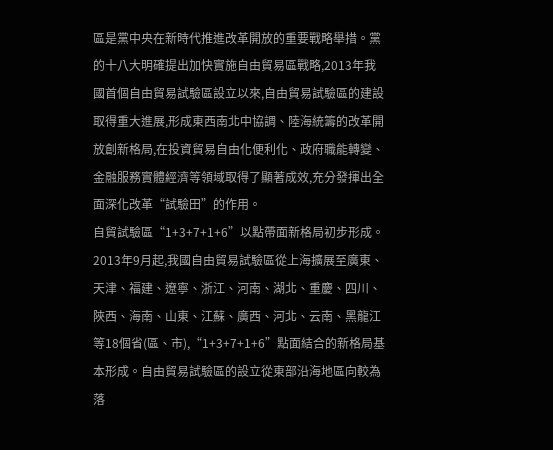區是黨中央在新時代推進改革開放的重要戰略舉措。黨的十八大明確提出加快實施自由貿易區戰略,2013年我國首個自由貿易試驗區設立以來,自由貿易試驗區的建設取得重大進展,形成東西南北中協調、陸海統籌的改革開放創新格局,在投資貿易自由化便利化、政府職能轉變、金融服務實體經濟等領域取得了顯著成效,充分發揮出全面深化改革“試驗田”的作用。
自貿試驗區“1+3+7+1+6”以點帶面新格局初步形成。2013年9月起,我國自由貿易試驗區從上海擴展至廣東、天津、福建、遼寧、浙江、河南、湖北、重慶、四川、陜西、海南、山東、江蘇、廣西、河北、云南、黑龍江等18個省(區、市),“1+3+7+1+6”點面結合的新格局基本形成。自由貿易試驗區的設立從東部沿海地區向較為落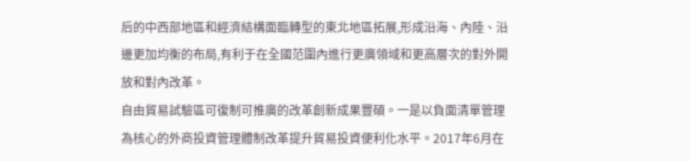后的中西部地區和經濟結構面臨轉型的東北地區拓展,形成沿海、內陸、沿邊更加均衡的布局,有利于在全國范圍內進行更廣領域和更高層次的對外開放和對內改革。
自由貿易試驗區可復制可推廣的改革創新成果豐碩。一是以負面清單管理為核心的外商投資管理體制改革提升貿易投資便利化水平。2017年6月在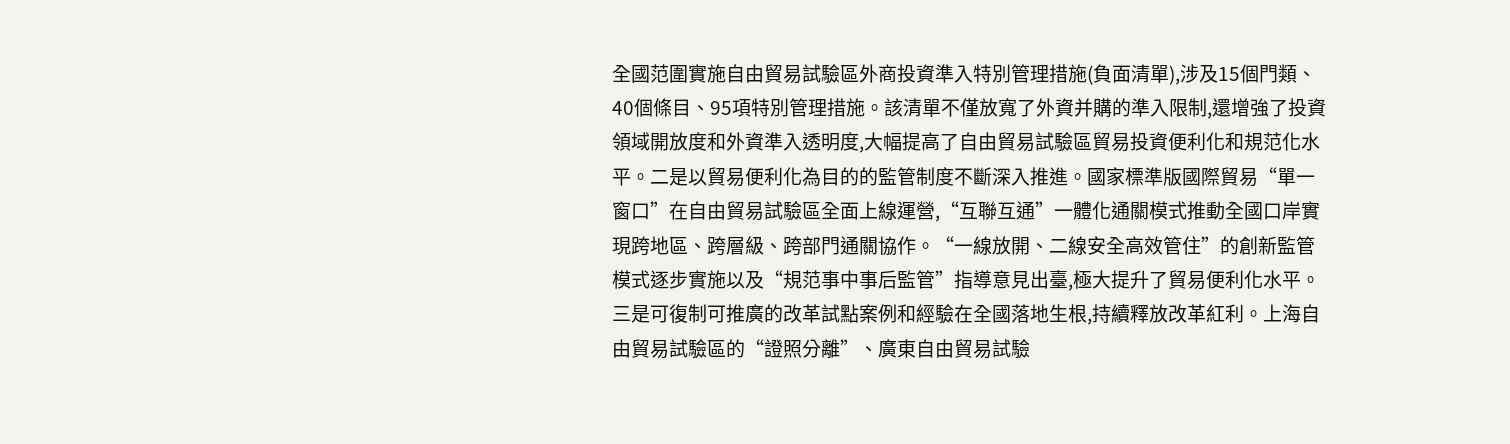全國范圍實施自由貿易試驗區外商投資準入特別管理措施(負面清單),涉及15個門類、40個條目、95項特別管理措施。該清單不僅放寬了外資并購的準入限制,還增強了投資領域開放度和外資準入透明度,大幅提高了自由貿易試驗區貿易投資便利化和規范化水平。二是以貿易便利化為目的的監管制度不斷深入推進。國家標準版國際貿易“單一窗口”在自由貿易試驗區全面上線運營,“互聯互通”一體化通關模式推動全國口岸實現跨地區、跨層級、跨部門通關協作。“一線放開、二線安全高效管住”的創新監管模式逐步實施以及“規范事中事后監管”指導意見出臺,極大提升了貿易便利化水平。三是可復制可推廣的改革試點案例和經驗在全國落地生根,持續釋放改革紅利。上海自由貿易試驗區的“證照分離”、廣東自由貿易試驗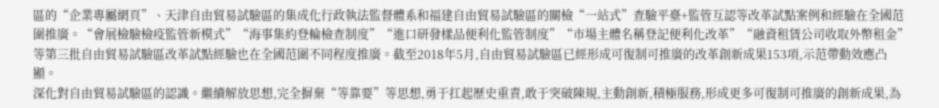區的“企業專屬網頁”、天津自由貿易試驗區的集成化行政執法監督體系和福建自由貿易試驗區的關檢“一站式”查驗平臺+監管互認等改革試點案例和經驗在全國范圍推廣。“會展檢驗檢疫監管新模式”“海事集約登輪檢查制度”“進口研發樣品便利化監管制度”“市場主體名稱登記便利化改革”“融資租賃公司收取外幣租金”等第三批自由貿易試驗區改革試點經驗也在全國范圍不同程度推廣。截至2018年5月,自由貿易試驗區已經形成可復制可推廣的改革創新成果153項,示范帶動效應凸顯。
深化對自由貿易試驗區的認識。繼續解放思想,完全摒棄“等靠要”等思想,勇于扛起歷史重責,敢于突破陳規,主動創新,積極服務,形成更多可復制可推廣的創新成果,為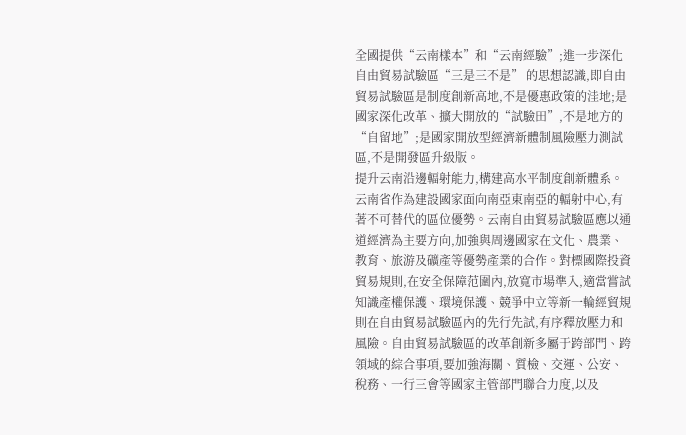全國提供“云南樣本”和“云南經驗”;進一步深化自由貿易試驗區“三是三不是” 的思想認識,即自由貿易試驗區是制度創新高地,不是優惠政策的洼地;是國家深化改革、擴大開放的“試驗田”,不是地方的“自留地”;是國家開放型經濟新體制風險壓力測試區,不是開發區升級版。
提升云南沿邊輻射能力,構建高水平制度創新體系。云南省作為建設國家面向南亞東南亞的輻射中心,有著不可替代的區位優勢。云南自由貿易試驗區應以通道經濟為主要方向,加強與周邊國家在文化、農業、教育、旅游及礦產等優勢產業的合作。對標國際投資貿易規則,在安全保障范圍內,放寬市場準入,適當嘗試知識產權保護、環境保護、競爭中立等新一輪經貿規則在自由貿易試驗區內的先行先試,有序釋放壓力和風險。自由貿易試驗區的改革創新多屬于跨部門、跨領域的綜合事項,要加強海關、質檢、交運、公安、稅務、一行三會等國家主管部門聯合力度,以及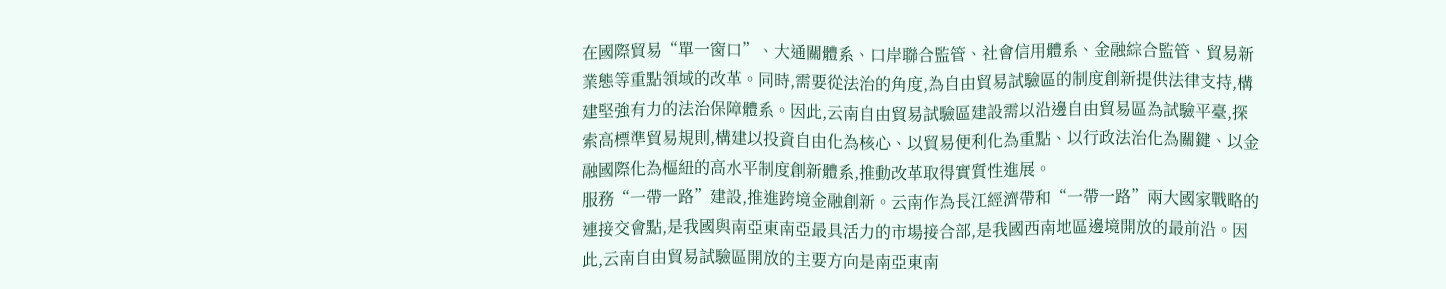在國際貿易“單一窗口”、大通關體系、口岸聯合監管、社會信用體系、金融綜合監管、貿易新業態等重點領域的改革。同時,需要從法治的角度,為自由貿易試驗區的制度創新提供法律支持,構建堅強有力的法治保障體系。因此,云南自由貿易試驗區建設需以沿邊自由貿易區為試驗平臺,探索高標準貿易規則,構建以投資自由化為核心、以貿易便利化為重點、以行政法治化為關鍵、以金融國際化為樞紐的高水平制度創新體系,推動改革取得實質性進展。
服務“一帶一路”建設,推進跨境金融創新。云南作為長江經濟帶和“一帶一路”兩大國家戰略的連接交會點,是我國與南亞東南亞最具活力的市場接合部,是我國西南地區邊境開放的最前沿。因此,云南自由貿易試驗區開放的主要方向是南亞東南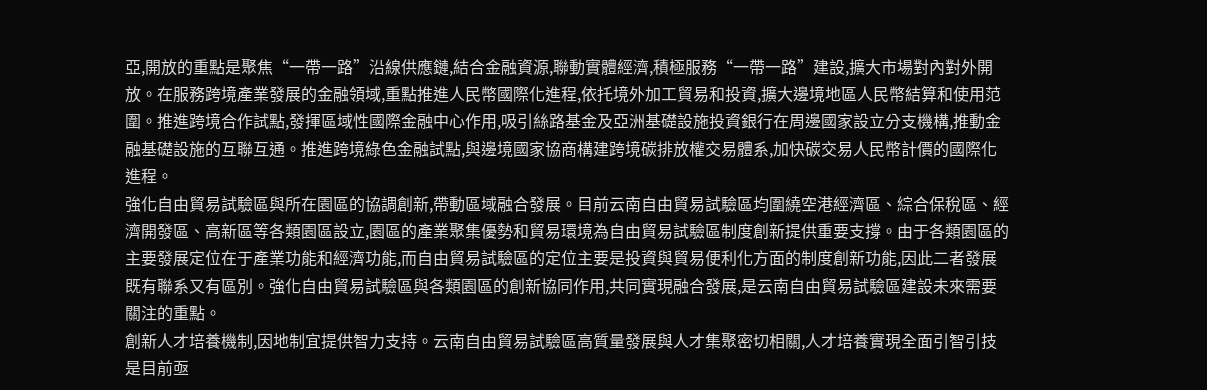亞,開放的重點是聚焦“一帶一路”沿線供應鏈,結合金融資源,聯動實體經濟,積極服務“一帶一路”建設,擴大市場對內對外開放。在服務跨境產業發展的金融領域,重點推進人民幣國際化進程,依托境外加工貿易和投資,擴大邊境地區人民幣結算和使用范圍。推進跨境合作試點,發揮區域性國際金融中心作用,吸引絲路基金及亞洲基礎設施投資銀行在周邊國家設立分支機構,推動金融基礎設施的互聯互通。推進跨境綠色金融試點,與邊境國家協商構建跨境碳排放權交易體系,加快碳交易人民幣計價的國際化進程。
強化自由貿易試驗區與所在園區的協調創新,帶動區域融合發展。目前云南自由貿易試驗區均圍繞空港經濟區、綜合保稅區、經濟開發區、高新區等各類園區設立,園區的產業聚集優勢和貿易環境為自由貿易試驗區制度創新提供重要支撐。由于各類園區的主要發展定位在于產業功能和經濟功能,而自由貿易試驗區的定位主要是投資與貿易便利化方面的制度創新功能,因此二者發展既有聯系又有區別。強化自由貿易試驗區與各類園區的創新協同作用,共同實現融合發展,是云南自由貿易試驗區建設未來需要關注的重點。
創新人才培養機制,因地制宜提供智力支持。云南自由貿易試驗區高質量發展與人才集聚密切相關,人才培養實現全面引智引技是目前亟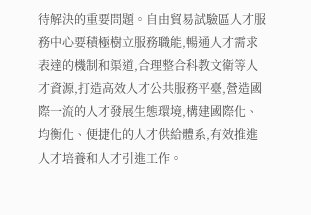待解決的重要問題。自由貿易試驗區人才服務中心要積極樹立服務職能,暢通人才需求表達的機制和渠道,合理整合科教文衛等人才資源,打造高效人才公共服務平臺,營造國際一流的人才發展生態環境,構建國際化、均衡化、便捷化的人才供給體系,有效推進人才培養和人才引進工作。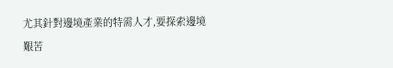尤其針對邊境產業的特需人才,要探索邊境艱苦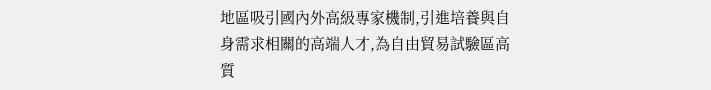地區吸引國內外高級專家機制,引進培養與自身需求相關的高端人才,為自由貿易試驗區高質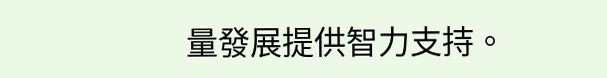量發展提供智力支持。